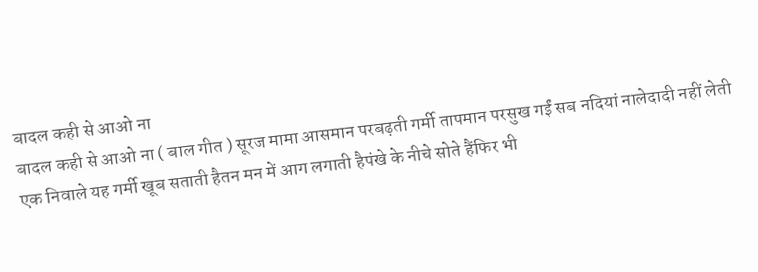बादल कही से आओ ना
बादल कही से आओ ना ( बाल गीत ) सूरज मामा आसमान परबढ़ती गर्मी तापमान परसुख गईं सब नदियां नालेदादी नहीं लेती एक निवाले यह गर्मी खूब सताती हैतन मन में आग लगाती हैपंखे के नीचे सोते हैंफिर भी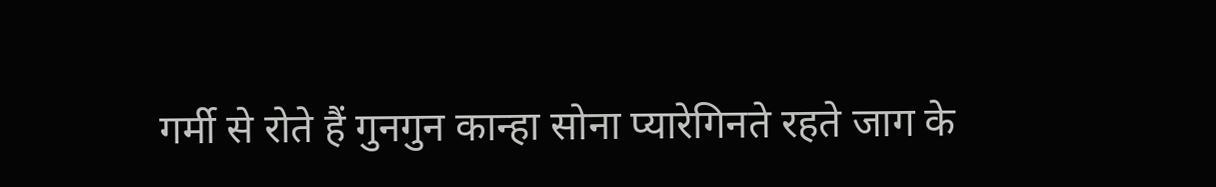गर्मी से रोते हैं गुनगुन कान्हा सोना प्यारेगिनते रहते जाग के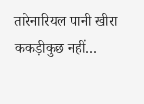तारेनारियल पानी खीरा ककड़ीकुछ नहीं…